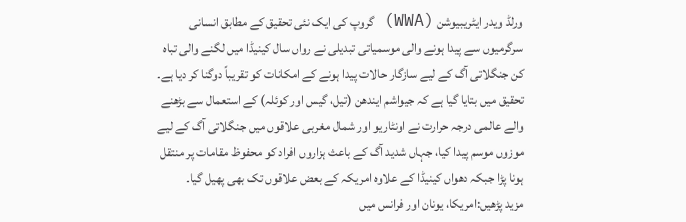ورلڈ ویدر ایٹریبیوشن (WWA) گروپ کی ایک نئی تحقیق کے مطابق انسانی سرگرمیوں سے پیدا ہونے والی موسمیاتی تبدیلی نے رواں سال کینیڈا میں لگنے والی تباہ کن جنگلاتی آگ کے لیے سازگار حالات پیدا ہونے کے امکانات کو تقریباً دوگنا کر دیا ہے۔
تحقیق میں بتایا گیا ہے کہ جیواشم ایندھن (تیل، گیس اور کوئلہ) کے استعمال سے بڑھنے والے عالمی درجہ حرارت نے اونٹاریو اور شمال مغربی علاقوں میں جنگلاتی آگ کے لیے موزوں موسم پیدا کیا، جہاں شدید آگ کے باعث ہزاروں افراد کو محفوظ مقامات پر منتقل ہونا پڑا جبکہ دھواں کینیڈا کے علاوہ امریکہ کے بعض علاقوں تک بھی پھیل گیا۔
مزید پڑھیں:امریکا، یونان اور فرانس میں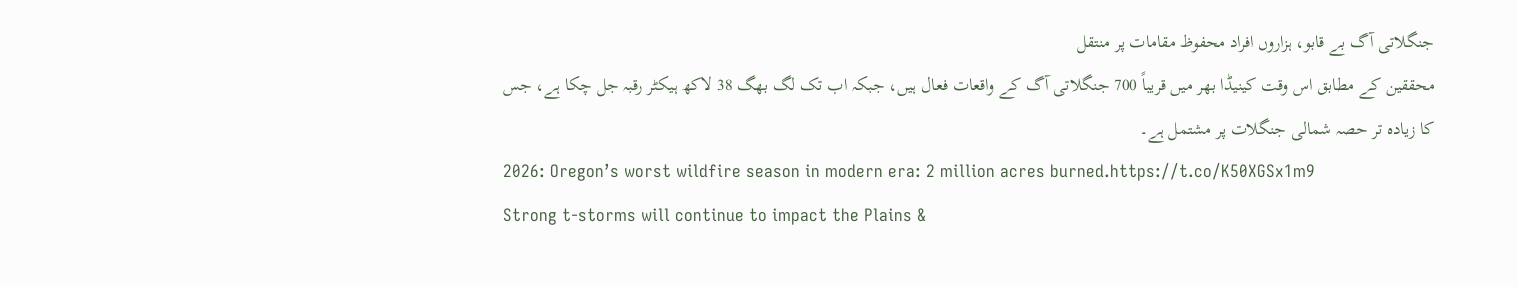جنگلاتی آگ بے قابو، ہزاروں افراد محفوظ مقامات پر منتقل
محققین کے مطابق اس وقت کینیڈا بھر میں قریباً 700 جنگلاتی آگ کے واقعات فعال ہیں، جبکہ اب تک لگ بھگ 38 لاکھ ہیکٹر رقبہ جل چکا ہے، جس کا زیادہ تر حصہ شمالی جنگلات پر مشتمل ہے۔
2026: Oregon’s worst wildfire season in modern era: 2 million acres burned.https://t.co/K50XGSx1m9
Strong t-storms will continue to impact the Plains &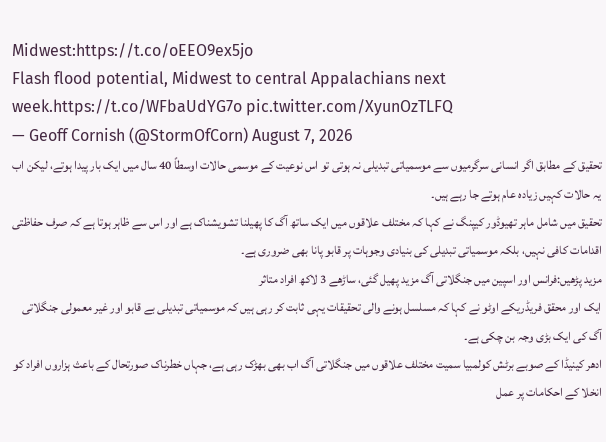Midwest:https://t.co/oEEO9ex5jo
Flash flood potential, Midwest to central Appalachians next week.https://t.co/WFbaUdYG7o pic.twitter.com/XyunOzTLFQ
— Geoff Cornish (@StormOfCorn) August 7, 2026
تحقیق کے مطابق اگر انسانی سرگرمیوں سے موسمیاتی تبدیلی نہ ہوتی تو اس نوعیت کے موسمی حالات اوسطاً 40 سال میں ایک بار پیدا ہوتے، لیکن اب یہ حالات کہیں زیادہ عام ہوتے جا رہے ہیں۔
تحقیق میں شامل ماہر تھیوڈور کیپنگ نے کہا کہ مختلف علاقوں میں ایک ساتھ آگ کا پھیلنا تشویشناک ہے اور اس سے ظاہر ہوتا ہے کہ صرف حفاظتی اقدامات کافی نہیں، بلکہ موسمیاتی تبدیلی کی بنیادی وجوہات پر قابو پانا بھی ضروری ہے۔
مزید پڑھیں:فرانس اور اسپین میں جنگلاتی آگ مزید پھیل گئی، ساڑھے 3 لاکھ افراد متاثر
ایک اور محقق فریڈریکے اوٹو نے کہا کہ مسلسل ہونے والی تحقیقات یہی ثابت کر رہی ہیں کہ موسمیاتی تبدیلی بے قابو اور غیر معمولی جنگلاتی آگ کی ایک بڑی وجہ بن چکی ہے۔
ادھر کینیڈا کے صوبے برٹش کولمبیا سمیت مختلف علاقوں میں جنگلاتی آگ اب بھی بھڑک رہی ہے، جہاں خطرناک صورتحال کے باعث ہزاروں افراد کو انخلا کے احکامات پر عمل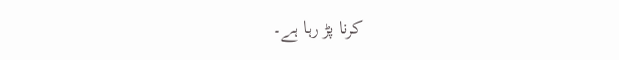کرنا پڑ رہا ہے۔